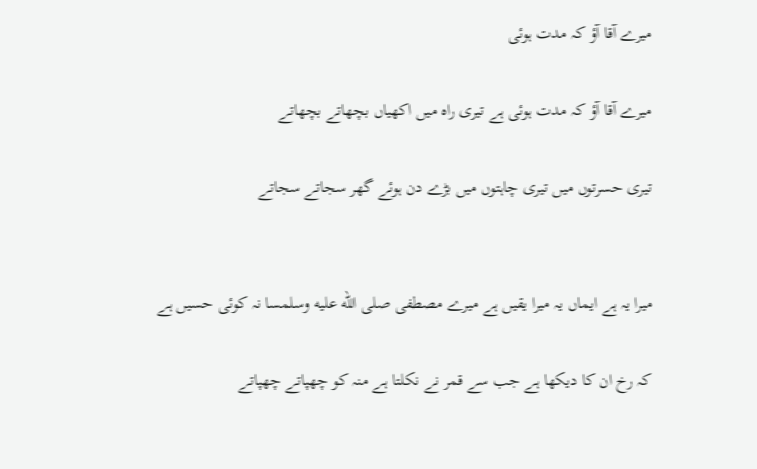میرے آقا آؤ کہ مدت ہوئی

میرے آقا آؤ کہ مدت ہوئی ہے تیری راہ میں اکھیاں بچھاتے بچھاتے

تیری حسرتوں میں تیری چاہتوں میں بڑے دن ہوئے گھر سجاتے سجاتے


میرا یہ ہے ایماں یہ میرا یقیں ہے میرے مصطفی صلى الله عليه وسلمسا نہ کوئی حسیں ہے

کہ رخ ان کا دیکھا ہے جب سے قمر نے نکلتا ہے منہ کو چھپاتے چھپاتے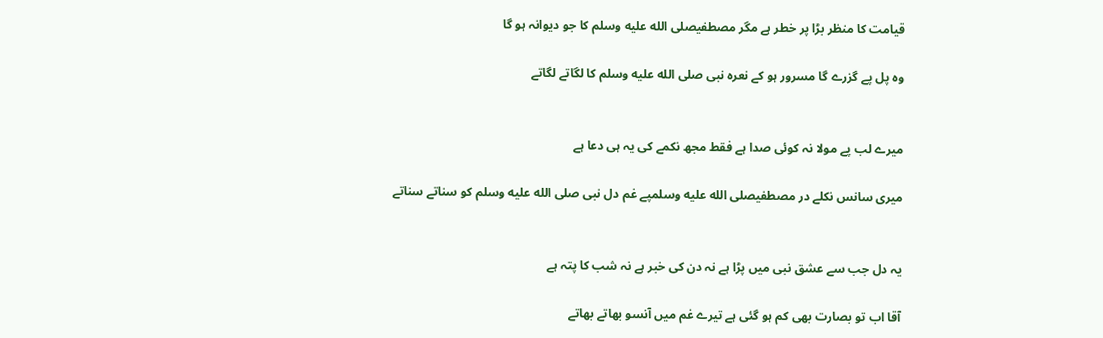قیامت کا منظر بڑا پر خطر ہے مگر مصطفیصلى الله عليه وسلم کا جو دیوانہ ہو گا

وہ پل پے گزرے گا مسرور ہو کے نعرہ نبی صلى الله عليه وسلم کا لگاتے لگاتے


میرے لب پے مولا نہ کوئی صدا ہے فقط مجھ نکمے کی یہ ہی دعا ہے

میری سانس نکلے در مصطفیصلى الله عليه وسلمپے غم دل نبی صلى الله عليه وسلم کو سناتے سناتے


یہ دل جب سے عشق نبی میں پڑا ہے نہ دن کی خبر ہے نہ شب کا پتہ ہے

آقا اب تو بصارت بھی کم ہو گئی ہے تیرے غم میں آنسو بھاتے بھاتے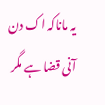یہ ماناکہ اک دن آنی قضا ہے مگر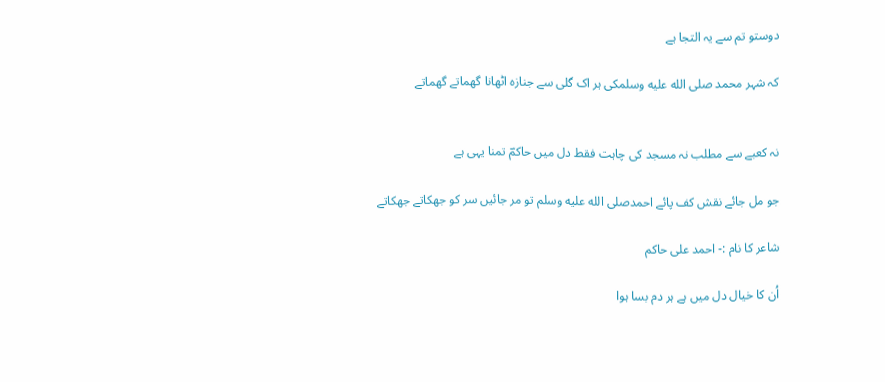دوستو تم سے یہ التجا ہے

کہ شہر محمد صلى الله عليه وسلمکی ہر اک گلی سے جنازہ اٹھانا گھماتے گھماتے


نہ کعبے سے مطلب نہ مسجد کی چاہت فقط دل میں حاکمؔ تمنا یہی ہے

جو مل جائے نقش کف پائے احمدصلى الله عليه وسلم تو مر جائیں سر کو جھکاتے جھکاتے

شاعر کا نام :- احمد علی حاکم

اُن کا خیال دل میں ہے ہر دم بسا ہوا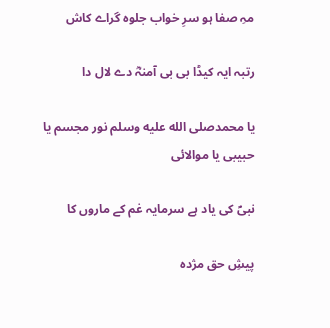مہِ صفا ہو سرِ خواب جلوہ گراے کاش

رتبہ ایہ کیڈا بی بی آمنہؓ دے لال دا

یا محمدصلى الله عليه وسلم نور مجسم یا حبیبی یا موالائی

نبیؐ کی یاد ہے سرمایہ غم کے ماروں کا

پیشِ حق مژدہ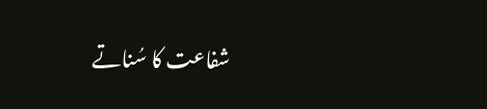شفاعت کا سُناتے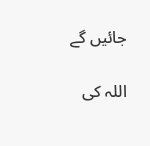جائیں گے

اللہ کی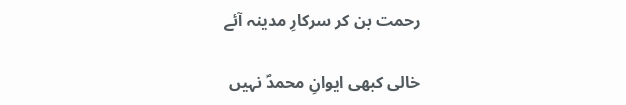رحمت بن کر سرکارِ مدینہ آئے

خالی کبھی ایوانِ محمدؐ نہیں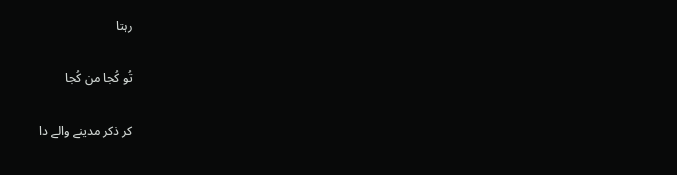رہتا

تُو کُجا من کُجا

کر ذکر مدینے والے دا